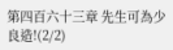第四百六十三章 先生可為少良造!(2/2)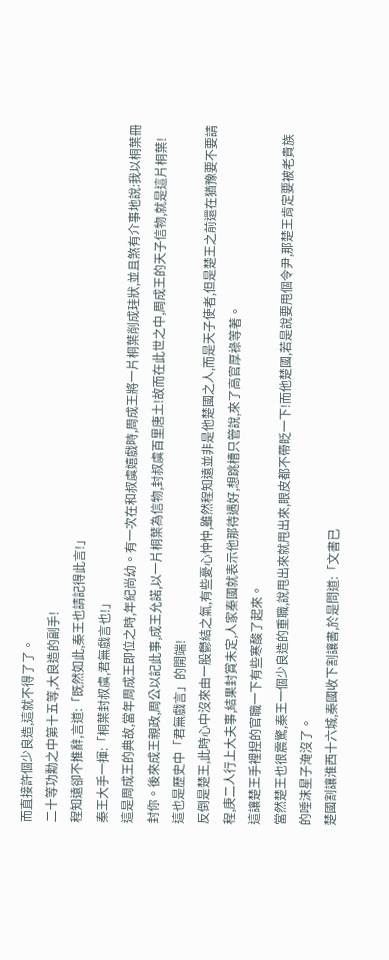而直接許個少良造,這就不得了了。
二十等功勳之中第十五等,大良造的副手!
程知遠卻不推辭,言道:「既然如此,秦王也請記得此言!」
秦王大手一揮:「桐葉封叔虞,君無戲言也!」
這是周成王的典故,當年周成王即位之時,年紀尚幼。有一次在和叔虞嬉戲時,周成王將一片桐葉削成珪狀,並且煞有介事地說:我以桐葉冊封你。後來成王親政,周公以記此事,成王允諾,以一片桐葉為信物,封叔虞百里唐土!故而在此世之中,周成王的天子信物,就是這片桐葉!
這也是歷史中「君無戲言」的開端!
反倒是楚王,此時心中沒來由一股鬱結之氣,有些憂心忡忡,雖然程知遠並非是他楚國之人,而是天子使者,但是楚王之前還在猶豫要不要請程,庚二人行上大夫事,結果封賞未定,人家秦國就表示他那待遇好,想跳槽只管說,來了高官厚祿等著。
這讓楚王手裡捏的官職一下有些寒酸了起來。
當然楚王也很震驚,秦王一個少良造的重職,說甩出來就甩出來,眼皮都不帶眨一下!而他楚國,若是說要甩個令尹,那楚王肯定要被老貴族的唾沫星子淹沒了。
楚國割讓淮西十六城,秦國收下割讓書,於是問道:「文書已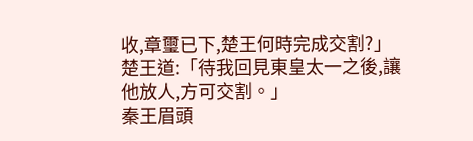收,章璽已下,楚王何時完成交割?」
楚王道:「待我回見東皇太一之後,讓他放人,方可交割。」
秦王眉頭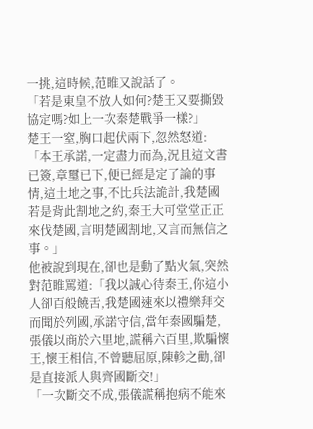一挑,這時候,范睢又說話了。
「若是東皇不放人如何?楚王又要撕毀協定嗎?如上一次秦楚戰爭一樣?」
楚王一窒,胸口起伏兩下,忽然怒道:「本王承諾,一定盡力而為,況且這文書已簽,章璽已下,便已經是定了論的事情,這土地之事,不比兵法詭計,我楚國若是背此割地之約,秦王大可堂堂正正來伐楚國,言明楚國割地,又言而無信之事。」
他被說到現在,卻也是動了點火氣,突然對范睢罵道:「我以誠心待秦王,你這小人卻百般饒舌,我楚國速來以禮樂拜交而聞於列國,承諾守信,當年秦國騙楚,張儀以商於六里地,謊稱六百里,欺騙懷王,懷王相信,不曾聽屈原,陳軫之勸,卻是直接派人與齊國斷交!」
「一次斷交不成,張儀謊稱抱病不能來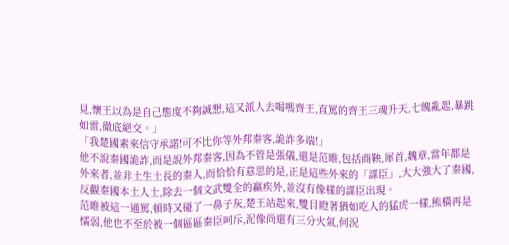見,懷王以為是自己態度不夠誠懇,這又派人去喝嗎齊王,直罵的齊王三魂升天,七魄亂起,暴跳如雷,徹底絕交。」
「我楚國素來信守承諾!可不比你等外邦秦客,詭詐多端!」
他不說秦國詭詐,而是說外邦秦客,因為不管是張儀,還是范睢,包括商鞅,犀首,魏章,當年都是外來者,並非土生土長的秦人,而恰恰有意思的是,正是這些外來的「謀臣」,大大強大了秦國,反觀秦國本土人士,除去一個文武雙全的嬴疾外,並沒有像樣的謀臣出現。
范睢被這一通罵,頓時又碰了一鼻子灰,楚王站起來,雙目瞪著猶如吃人的猛虎一樣,熊橫再是懦弱,他也不至於被一個區區秦臣呵斥,泥像尚還有三分火氣,何況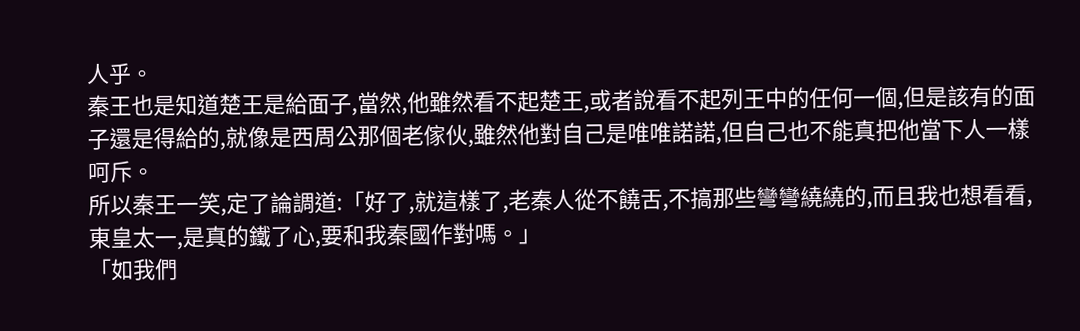人乎。
秦王也是知道楚王是給面子,當然,他雖然看不起楚王,或者說看不起列王中的任何一個,但是該有的面子還是得給的,就像是西周公那個老傢伙,雖然他對自己是唯唯諾諾,但自己也不能真把他當下人一樣呵斥。
所以秦王一笑,定了論調道:「好了,就這樣了,老秦人從不饒舌,不搞那些彎彎繞繞的,而且我也想看看,東皇太一,是真的鐵了心,要和我秦國作對嗎。」
「如我們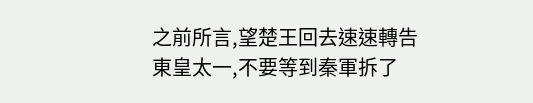之前所言,望楚王回去速速轉告東皇太一,不要等到秦軍拆了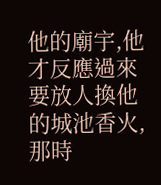他的廟宇,他才反應過來要放人換他的城池香火,那時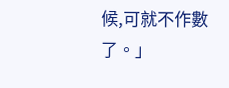候,可就不作數了。」